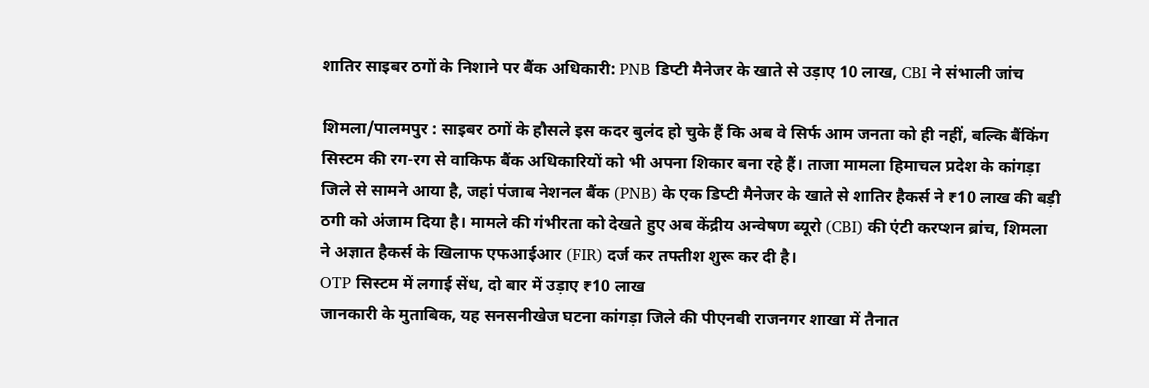शातिर साइबर ठगों के निशाने पर बैंक अधिकारी: PNB डिप्टी मैनेजर के खाते से उड़ाए 10 लाख, CBI ने संभाली जांच

शिमला/पालमपुर : साइबर ठगों के हौसले इस कदर बुलंद हो चुके हैं कि अब वे सिर्फ आम जनता को ही नहीं, बल्कि बैंकिंग सिस्टम की रग-रग से वाकिफ बैंक अधिकारियों को भी अपना शिकार बना रहे हैं। ताजा मामला हिमाचल प्रदेश के कांगड़ा जिले से सामने आया है, जहां पंजाब नेशनल बैंक (PNB) के एक डिप्टी मैनेजर के खाते से शातिर हैकर्स ने ₹10 लाख की बड़ी ठगी को अंजाम दिया है। मामले की गंभीरता को देखते हुए अब केंद्रीय अन्वेषण ब्यूरो (CBI) की एंटी करप्शन ब्रांच, शिमला ने अज्ञात हैकर्स के खिलाफ एफआईआर (FIR) दर्ज कर तफ्तीश शुरू कर दी है।
OTP सिस्टम में लगाई सेंध, दो बार में उड़ाए ₹10 लाख
जानकारी के मुताबिक, यह सनसनीखेज घटना कांगड़ा जिले की पीएनबी राजनगर शाखा में तैनात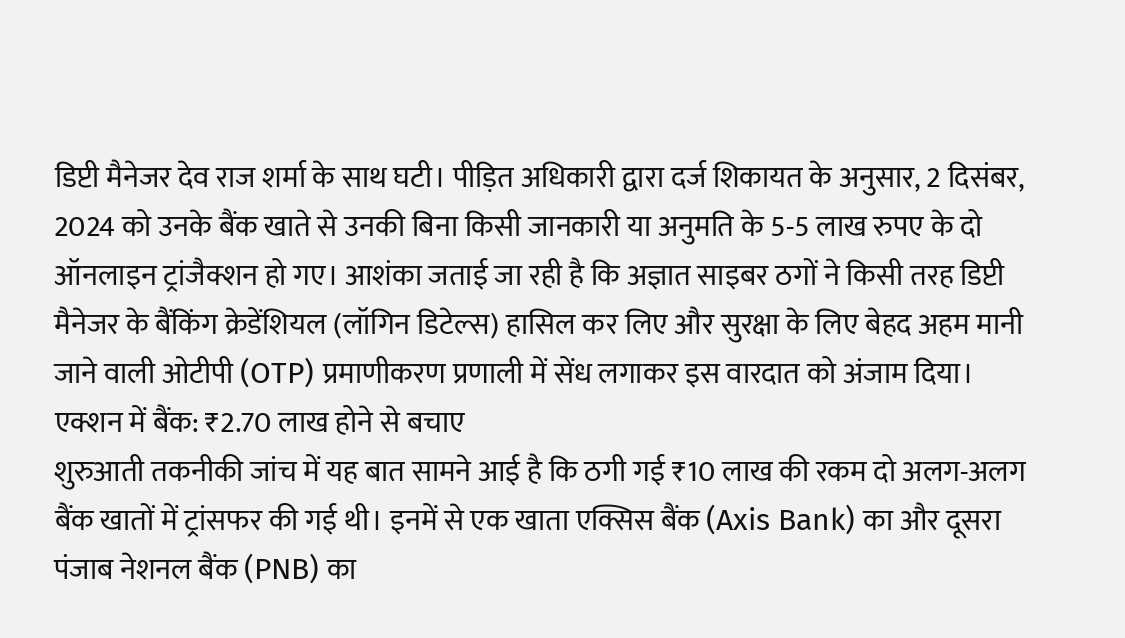डिप्टी मैनेजर देव राज शर्मा के साथ घटी। पीड़ित अधिकारी द्वारा दर्ज शिकायत के अनुसार, 2 दिसंबर, 2024 को उनके बैंक खाते से उनकी बिना किसी जानकारी या अनुमति के 5-5 लाख रुपए के दो ऑनलाइन ट्रांजैक्शन हो गए। आशंका जताई जा रही है कि अज्ञात साइबर ठगों ने किसी तरह डिप्टी मैनेजर के बैंकिंग क्रेडेंशियल (लॉगिन डिटेल्स) हासिल कर लिए और सुरक्षा के लिए बेहद अहम मानी जाने वाली ओटीपी (OTP) प्रमाणीकरण प्रणाली में सेंध लगाकर इस वारदात को अंजाम दिया।
एक्शन में बैंक: ₹2.70 लाख होने से बचाए
शुरुआती तकनीकी जांच में यह बात सामने आई है कि ठगी गई ₹10 लाख की रकम दो अलग-अलग बैंक खातों में ट्रांसफर की गई थी। इनमें से एक खाता एक्सिस बैंक (Axis Bank) का और दूसरा पंजाब नेशनल बैंक (PNB) का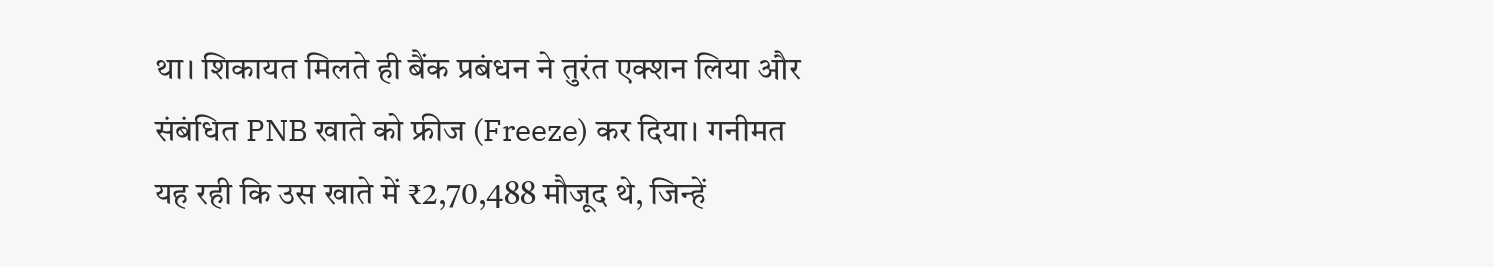था। शिकायत मिलते ही बैंक प्रबंधन ने तुरंत एक्शन लिया और संबंधित PNB खाते को फ्रीज (Freeze) कर दिया। गनीमत यह रही कि उस खाते में ₹2,70,488 मौजूद थे, जिन्हें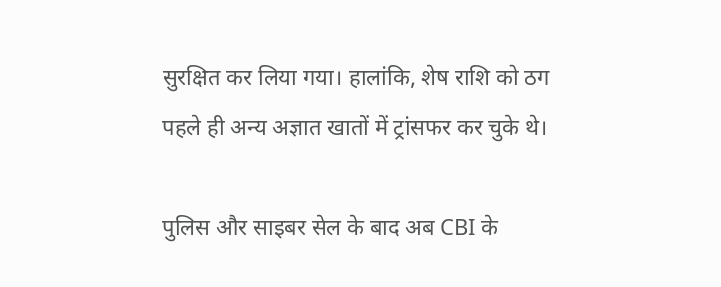सुरक्षित कर लिया गया। हालांकि, शेष राशि को ठग पहले ही अन्य अज्ञात खातों में ट्रांसफर कर चुके थे।

पुलिस और साइबर सेल के बाद अब CBI के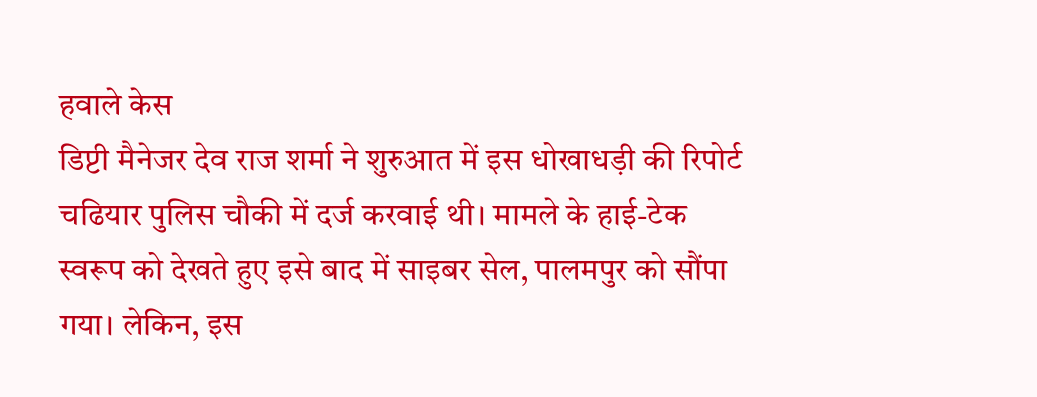हवाले केस
डिप्टी मैनेजर देव राज शर्मा ने शुरुआत में इस धोखाधड़ी की रिपोर्ट चढियार पुलिस चौकी में दर्ज करवाई थी। मामले के हाई-टेक स्वरूप को देखते हुए इसे बाद में साइबर सेल, पालमपुर को सौंपा गया। लेकिन, इस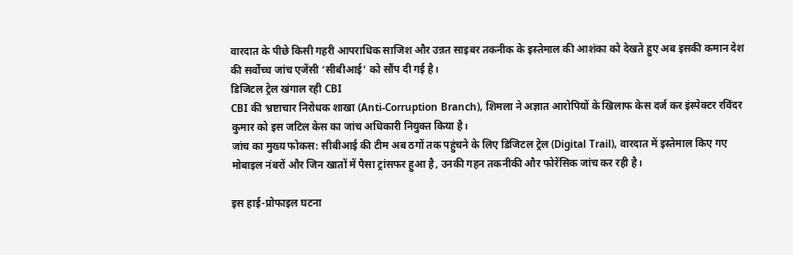वारदात के पीछे किसी गहरी आपराधिक साजिश और उन्नत साइबर तकनीक के इस्तेमाल की आशंका को देखते हुए अब इसकी कमान देश की सर्वोच्च जांच एजेंसी ‘सीबीआई’ को सौंप दी गई है।
डिजिटल ट्रेल खंगाल रही CBI
CBI की भ्रष्टाचार निरोधक शाखा (Anti-Corruption Branch), शिमला ने अज्ञात आरोपियों के खिलाफ केस दर्ज कर इंस्पेक्टर रविंदर कुमार को इस जटिल केस का जांच अधिकारी नियुक्त किया है।
जांच का मुख्य फोकस: सीबीआई की टीम अब ठगों तक पहुंचने के लिए डिजिटल ट्रेल (Digital Trail), वारदात में इस्तेमाल किए गए मोबाइल नंबरों और जिन खातों में पैसा ट्रांसफर हुआ है, उनकी गहन तकनीकी और फोरेंसिक जांच कर रही है।

इस हाई-प्रोफाइल घटना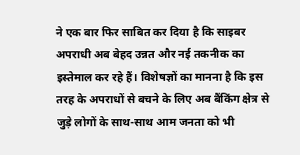ने एक बार फिर साबित कर दिया है कि साइबर अपराधी अब बेहद उन्नत और नई तकनीक का इस्तेमाल कर रहे हैं। विशेषज्ञों का मानना है कि इस तरह के अपराधों से बचने के लिए अब बैंकिंग क्षेत्र से जुड़े लोगों के साथ-साथ आम जनता को भी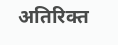अतिरिक्त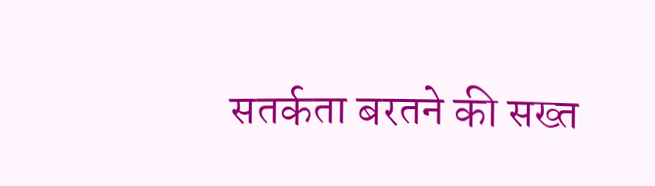सतर्कता बरतने की सख्त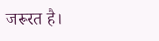जरूरत है।